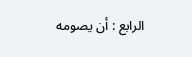الرابع : أن يصومه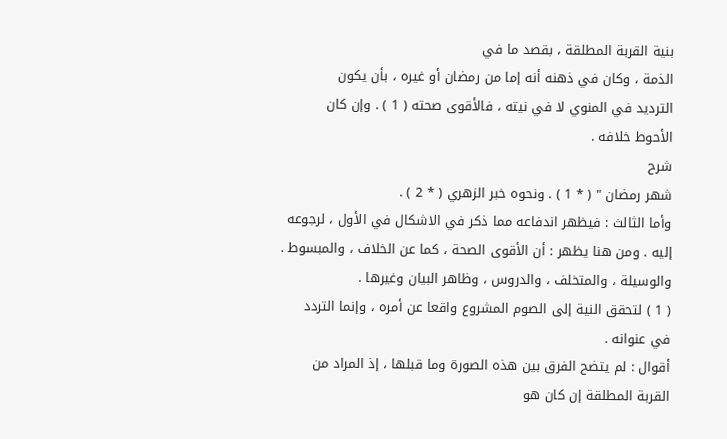بنية القربة المطلقة ، بقصد ما في
الذمة ، وكان في ذهنه أنه إما من رمضان أو غيره ، بأن يكون
الترديد في المنوي لا في نيته ، فالأقوى صحته ( 1 ) . وإن كان
الأحوط خلافه .
شرح
شهر رمضان " ( * 1 ) . ونحوه خبر الزهري ( * 2 ) .
وأما الثالث : فيظهر اندفاعه مما ذكر في الاشكال في الأول ، لرجوعه
إليه . ومن هنا يظهر : أن الأقوى الصحة ، كما عن الخلاف ، والمبسوط .
والوسيلة ، والمتخلف ، والدروس ، وظاهر البيان وغيرها .
( 1 ) لتحقق النية إلى الصوم المشروع واقعا عن أمره ، وإنما التردد
في عنوانه .
أقوال : لم يتضح الفرق بين هذه الصورة وما قبلها ، إذ المراد من
القربة المطلقة إن كان هو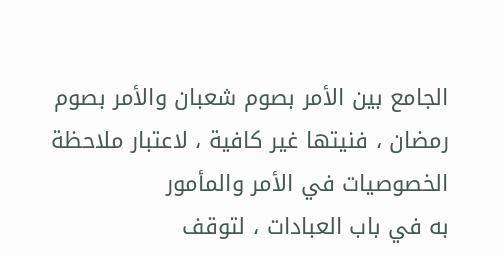الجامع بين الأمر بصوم شعبان والأمر بصوم
رمضان ، فنيتها غير كافية ، لاعتبار ملاحظة الخصوصيات في الأمر والمأمور
به في باب العبادات ، لتوقف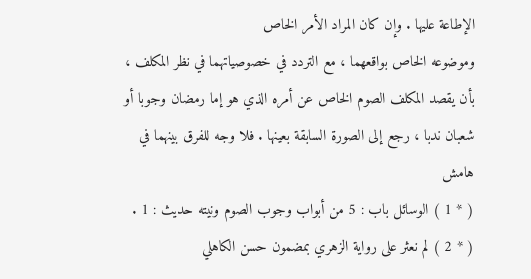الإطاعة عليها . وإن كان المراد الأمر الخاص
وموضوعه الخاص بواقعهما ، مع التردد في خصوصياتهما في نظر المكلف ،
بأن يقصد المكلف الصوم الخاص عن أمره الذي هو إما رمضان وجوبا أو
شعبان ندبا ، رجع إلى الصورة السابقة بعينها . فلا وجه للفرق بينهما في
هامش
( * 1 ) الوسائل باب : 5 من أبواب وجوب الصوم ونيته حديث : 1 .
( * 2 ) لم نعثر على رواية الزهري بمضمون حسن الكاهلي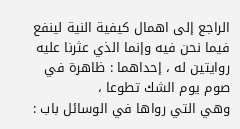الراجع إلى اهمال كيفية النية لينفع
فيما نحن فيه وإنما الذي عثرنا عليه روايتين له ، إحداهما : ظاهرة في صوم يوم الشك تطوعا ،
وهي التي رواها في الوسائل باب :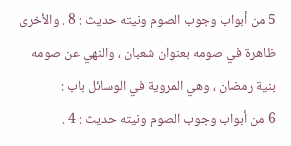5 من أبواب وجوب الصوم ونيته حديث : 8 . والأخرى
ظاهرة في صومه بعنوان شعبان ، والنهي عن صومه بنية رمضان ، وهي المروية في الوسائل باب :
6 من أبواب وجوب الصوم ونيته حديث : 4 .